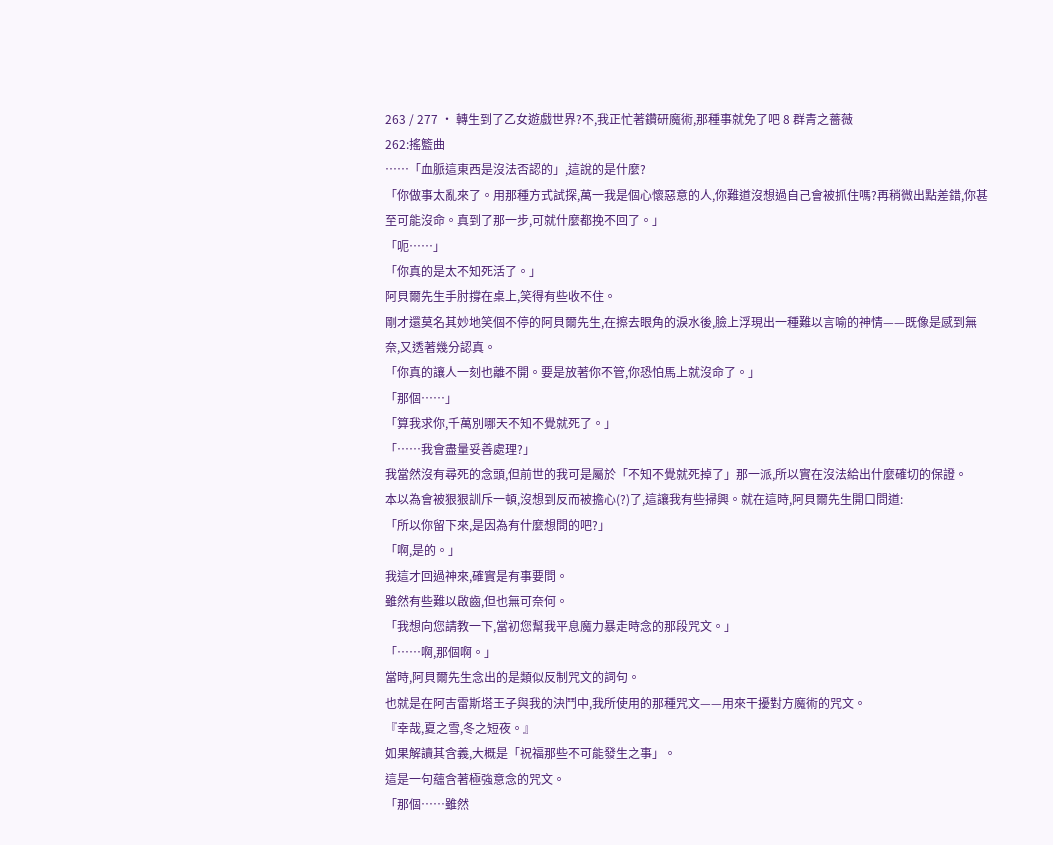263 / 277 · 轉生到了乙女遊戲世界?不,我正忙著鑽研魔術,那種事就免了吧 8 群青之薔薇
262:搖籃曲
……「血脈這東西是沒法否認的」,這說的是什麼?
「你做事太亂來了。用那種方式試探,萬一我是個心懷惡意的人,你難道沒想過自己會被抓住嗎?再稍微出點差錯,你甚至可能沒命。真到了那一步,可就什麼都挽不回了。」
「呃……」
「你真的是太不知死活了。」
阿貝爾先生手肘撐在桌上,笑得有些收不住。
剛才還莫名其妙地笑個不停的阿貝爾先生,在擦去眼角的淚水後,臉上浮現出一種難以言喻的神情——既像是感到無奈,又透著幾分認真。
「你真的讓人一刻也離不開。要是放著你不管,你恐怕馬上就沒命了。」
「那個……」
「算我求你,千萬別哪天不知不覺就死了。」
「……我會盡量妥善處理?」
我當然沒有尋死的念頭,但前世的我可是屬於「不知不覺就死掉了」那一派,所以實在沒法給出什麼確切的保證。
本以為會被狠狠訓斥一頓,沒想到反而被擔心(?)了,這讓我有些掃興。就在這時,阿貝爾先生開口問道:
「所以你留下來,是因為有什麼想問的吧?」
「啊,是的。」
我這才回過神來,確實是有事要問。
雖然有些難以啟齒,但也無可奈何。
「我想向您請教一下,當初您幫我平息魔力暴走時念的那段咒文。」
「……啊,那個啊。」
當時,阿貝爾先生念出的是類似反制咒文的詞句。
也就是在阿吉雷斯塔王子與我的決鬥中,我所使用的那種咒文——用來干擾對方魔術的咒文。
『幸哉,夏之雪,冬之短夜。』
如果解讀其含義,大概是「祝福那些不可能發生之事」。
這是一句蘊含著極強意念的咒文。
「那個……雖然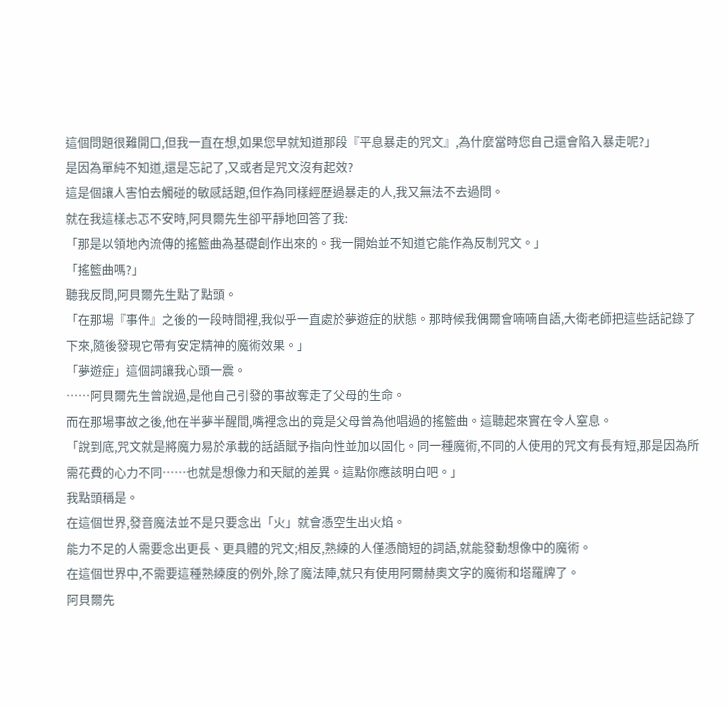這個問題很難開口,但我一直在想,如果您早就知道那段『平息暴走的咒文』,為什麼當時您自己還會陷入暴走呢?」
是因為單純不知道,還是忘記了,又或者是咒文沒有起效?
這是個讓人害怕去觸碰的敏感話題,但作為同樣經歷過暴走的人,我又無法不去過問。
就在我這樣忐忑不安時,阿貝爾先生卻平靜地回答了我:
「那是以領地內流傳的搖籃曲為基礎創作出來的。我一開始並不知道它能作為反制咒文。」
「搖籃曲嗎?」
聽我反問,阿貝爾先生點了點頭。
「在那場『事件』之後的一段時間裡,我似乎一直處於夢遊症的狀態。那時候我偶爾會喃喃自語,大衛老師把這些話記錄了下來,隨後發現它帶有安定精神的魔術效果。」
「夢遊症」這個詞讓我心頭一震。
……阿貝爾先生曾說過,是他自己引發的事故奪走了父母的生命。
而在那場事故之後,他在半夢半醒間,嘴裡念出的竟是父母曾為他唱過的搖籃曲。這聽起來實在令人窒息。
「說到底,咒文就是將魔力易於承載的話語賦予指向性並加以固化。同一種魔術,不同的人使用的咒文有長有短,那是因為所需花費的心力不同……也就是想像力和天賦的差異。這點你應該明白吧。」
我點頭稱是。
在這個世界,發音魔法並不是只要念出「火」就會憑空生出火焰。
能力不足的人需要念出更長、更具體的咒文;相反,熟練的人僅憑簡短的詞語,就能發動想像中的魔術。
在這個世界中,不需要這種熟練度的例外,除了魔法陣,就只有使用阿爾赫奧文字的魔術和塔羅牌了。
阿貝爾先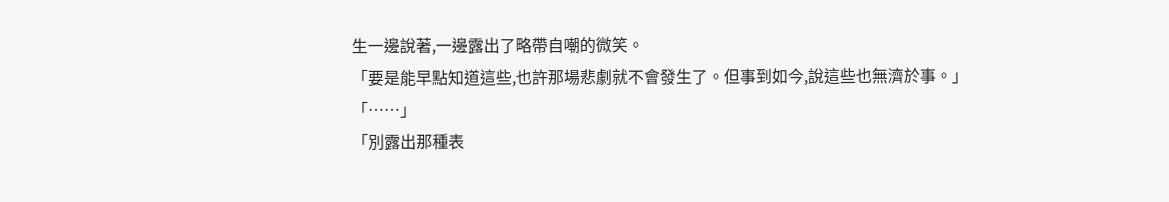生一邊說著,一邊露出了略帶自嘲的微笑。
「要是能早點知道這些,也許那場悲劇就不會發生了。但事到如今,說這些也無濟於事。」
「……」
「別露出那種表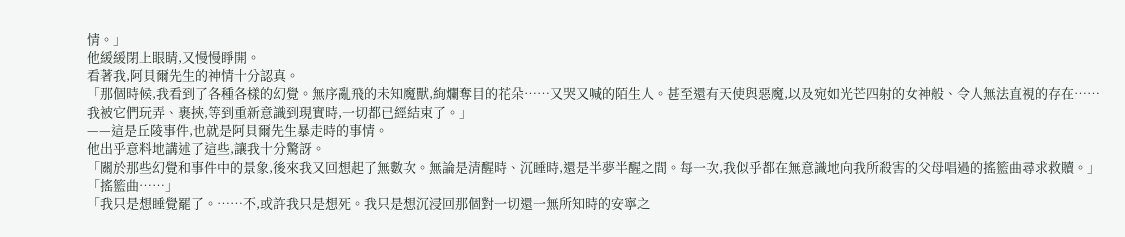情。」
他緩緩閉上眼睛,又慢慢睜開。
看著我,阿貝爾先生的神情十分認真。
「那個時候,我看到了各種各樣的幻覺。無序亂飛的未知魔獸,絢爛奪目的花朵……又哭又喊的陌生人。甚至還有天使與惡魔,以及宛如光芒四射的女神般、令人無法直視的存在……我被它們玩弄、裹挾,等到重新意識到現實時,一切都已經結束了。」
——這是丘陵事件,也就是阿貝爾先生暴走時的事情。
他出乎意料地講述了這些,讓我十分驚訝。
「關於那些幻覺和事件中的景象,後來我又回想起了無數次。無論是清醒時、沉睡時,還是半夢半醒之間。每一次,我似乎都在無意識地向我所殺害的父母唱過的搖籃曲尋求救贖。」
「搖籃曲……」
「我只是想睡覺罷了。……不,或許我只是想死。我只是想沉浸回那個對一切還一無所知時的安寧之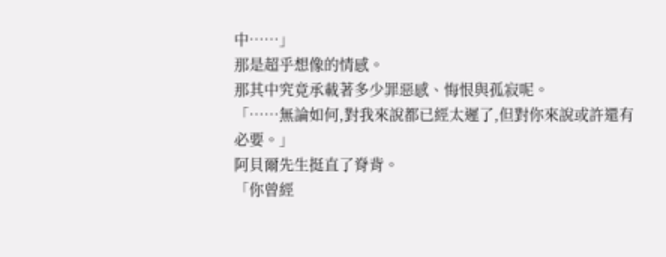中……」
那是超乎想像的情感。
那其中究竟承載著多少罪惡感、悔恨與孤寂呢。
「……無論如何,對我來說都已經太遲了,但對你來說或許還有必要。」
阿貝爾先生挺直了脊背。
「你曾經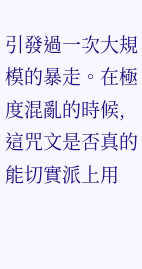引發過一次大規模的暴走。在極度混亂的時候,這咒文是否真的能切實派上用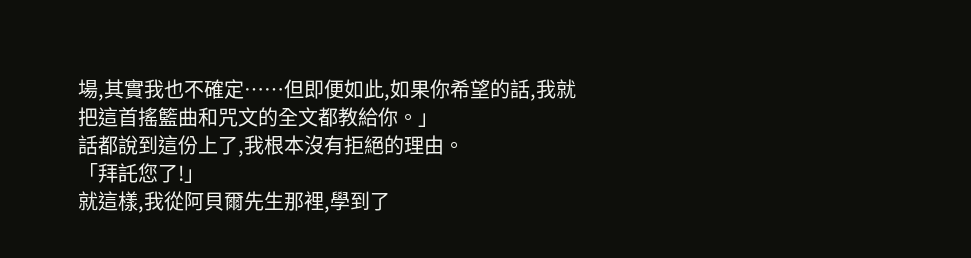場,其實我也不確定……但即便如此,如果你希望的話,我就把這首搖籃曲和咒文的全文都教給你。」
話都說到這份上了,我根本沒有拒絕的理由。
「拜託您了!」
就這樣,我從阿貝爾先生那裡,學到了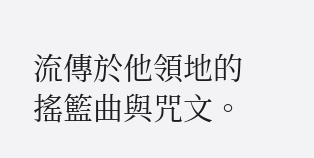流傳於他領地的搖籃曲與咒文。